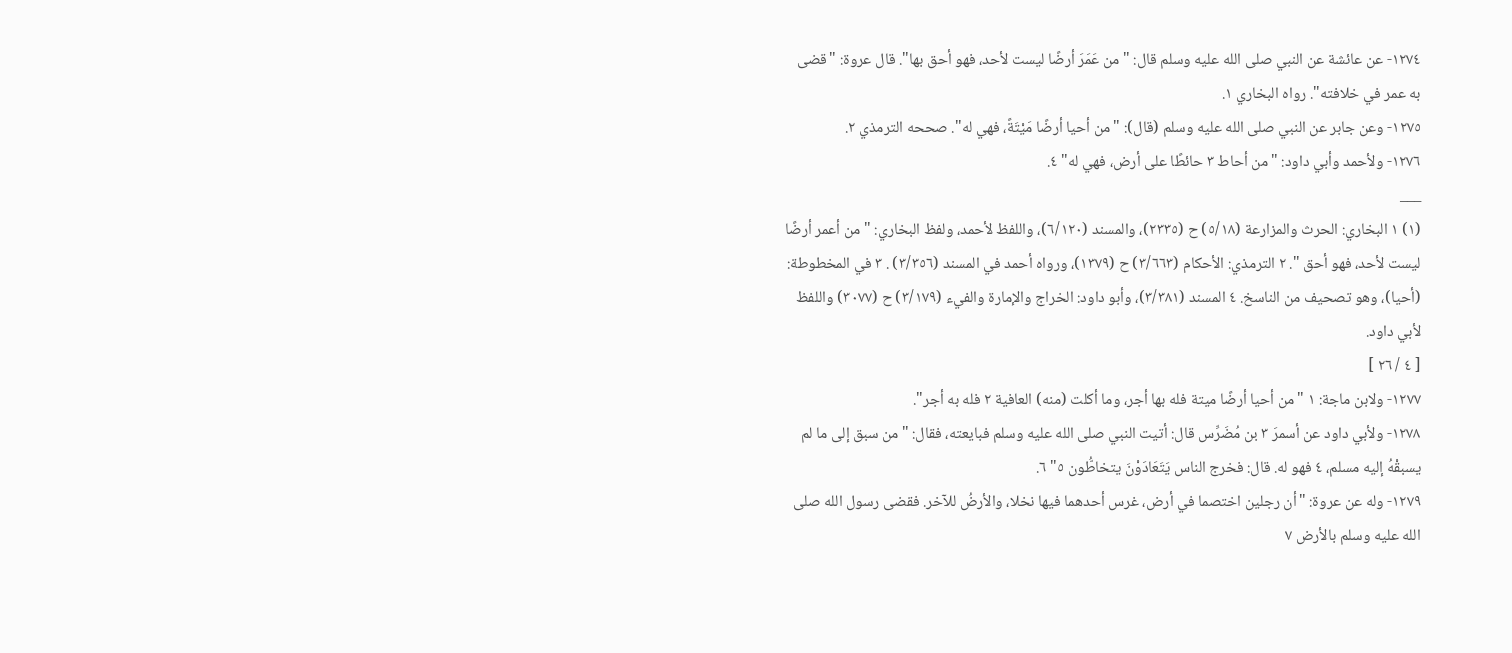١٢٧٤- عن عائشة عن النبي صلى الله عليه وسلم قال: "من عَمَرَ أرضًا ليست لأحد، فهو أحق بها". قال عروة: "قضى به عمر في خلافته". رواه البخاري ١.
١٢٧٥- وعن جابر عن النبي صلى الله عليه وسلم (قال): "من أحيا أرضًا مَيْتَةً، فهي له". صححه الترمذي ٢.
١٢٧٦- ولأحمد وأبي داود: "من أحاط ٣ حائطًا على أرض، فهي له" ٤.
___
(١) ١ البخاري: الحرث والمزارعة (٥/١٨) ح (٢٣٣٥)، والمسند (٦/١٢٠)، واللفظ لأحمد، ولفظ البخاري: " من أعمر أرضًا ليست لأحد، فهو أحق ". ٢ الترمذي: الأحكام (٣/٦٦٣) ح (١٣٧٩)، ورواه أحمد في المسند (٣/٣٥٦) . ٣ في المخطوطة: (أحيا)، وهو تصحيف من الناسخ. ٤ المسند (٣/٣٨١)، وأبو داود: الخراج والإمارة والفيء (٣/١٧٩) ح (٣٠٧٧) واللفظ لأبي داود.
[ ٤ / ٢٦ ]
١٢٧٧- ولابن ماجة: ١ "من أحيا أرضًا ميتة فله بها أجر، وما أكلت (منه) العافية ٢ فله به أجر".
١٢٧٨- ولأبي داود عن أسمرَ ٣ بن مُضَرِّس قال: أتيت النبي صلى الله عليه وسلم فبايعته، فقال: "من سبق إلى ما لم يسبقْهُ إليه مسلم، ٤ فهو له. قال: فخرج الناس يَتَعَادَوْنَ يتخاطُّون ٥" ٦.
١٢٧٩- وله عن عروة: "أن رجلين اختصما في أرض، غرس أحدهما فيها نخلا، والأرضُ للآخر. فقضى رسول الله صلى الله عليه وسلم بالأرض ٧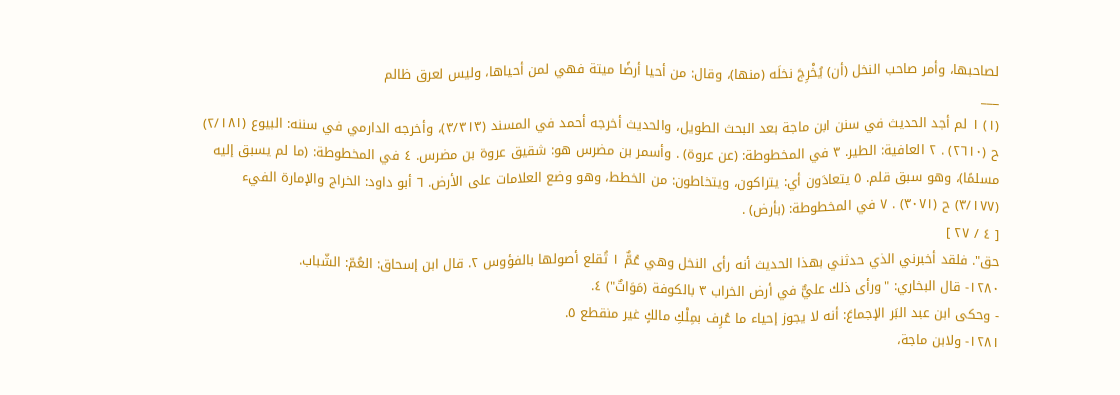لصاحبها، وأمر صاحب النخل (أن) يُخْرِجَ نخلَه (منها)، وقال: من أحيا أرضًا ميتة فهي لمن أحياها، وليس لعرق ظالم
___
(١) ١ لم أجد الحديث في سنن ابن ماجة بعد البحث الطويل، والحديث أخرجه أحمد في المسند (٣/٣١٣)، وأخرجه الدارمي في سننه: البيوع (٢/١٨١) ح (٢٦١٠) . ٢ العافية: الطير. ٣ في المخطوطة: (عن عروة) . وأسمر بن مضرس هو: شقيق عروة بن مضرس. ٤ في المخطوطة: (ما لم يسبق إليه مسلمًا)، وهو سبق قلم. ٥ يتعادَون أي: يتراكون، ويتخاطون: من الخطط، وهو وضع العلامات على الأرض. ٦ أبو داود: الخراج والإمارة الفيء (٣/١٧٧) ح (٣٠٧١) . ٧ في المخطوطة: (بأرض) .
[ ٤ / ٢٧ ]
حق". فلقد أخبرني الذي حدثني بهذا الحديث أنه رأى النخل وهي عُمٌّ ١ تُقلع أصولها بالفؤوس ٢. قال ابن إسحاق: العُمّ: الشّباب.
١٢٨٠- قال البخاري: "ورأى ذلك عليٌّ في أرض الخراب ٣ بالكوفة (مَوَاتٌ") ٤.
- وحكى ابن عبد البَر الإجماعَ: أنه لا يجوز إحياء ما عُرِف بمِلْكِ مالكٍ غير منقطع ٥.
١٢٨١- ولابن ماجة،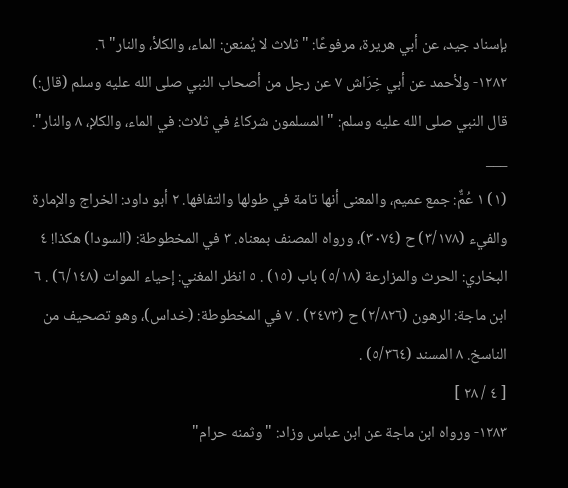بإسناد جيد، عن أبي هريرة، مرفوعًا: "ثلاث لا يُمنعن: الماء، والكلأ، والنار" ٦.
١٢٨٢- ولأحمد عن أبي خِرَاش ٧ عن رجل من أصحاب النبي صلى الله عليه وسلم (قال:) قال النبي صلى الله عليه وسلم: " المسلمون شركاءُ في ثلاث: في الماء، والكلإ، ٨ والنار".
___
(١) ١ عُمٌّ: جمع عميم، والمعنى أنها تامة في طولها والتفافها. ٢ أبو داود: الخراج والإمارة والفيء (٣/١٧٨) ح (٣٠٧٤)، ورواه المصنف بمعناه. ٣ في المخطوطة: (السودا) هكذا! ٤ البخاري: الحرث والمزارعة (٥/١٨) باب (١٥) . ٥ انظر المغني: إحياء الموات (٦/١٤٨) . ٦ ابن ماجة: الرهون (٢/٨٢٦) ح (٢٤٧٣) . ٧ في المخطوطة: (خداس)، وهو تصحيف من الناسخ. ٨ المسند (٥/٣٦٤) .
[ ٤ / ٢٨ ]
١٢٨٣- ورواه ابن ماجة عن ابن عباس وزاد: "وثمنه حرام"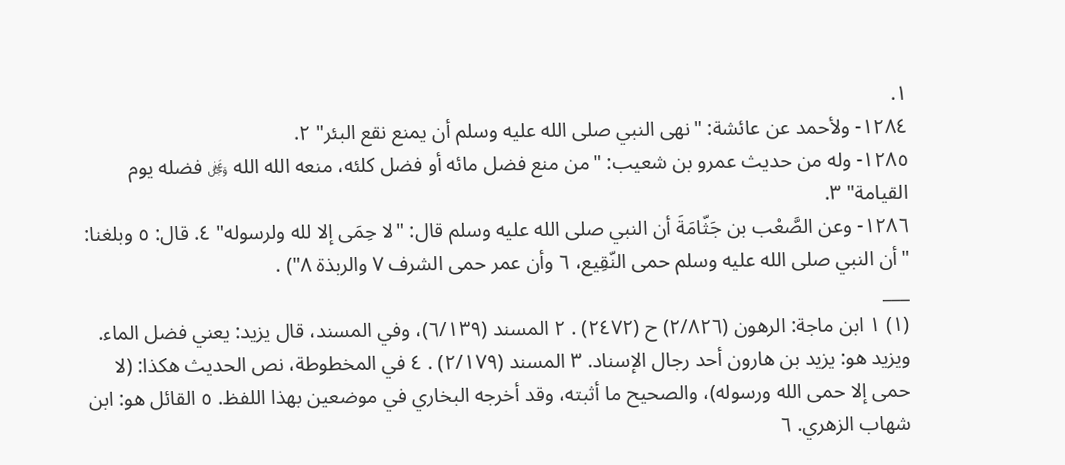١.
١٢٨٤- ولأحمد عن عائشة: "نهى النبي صلى الله عليه وسلم أن يمنع نقع البئر" ٢.
١٢٨٥- وله من حديث عمرو بن شعيب: "من منع فضل مائه أو فضل كلئه، منعه الله الله ﷿ فضله يوم القيامة" ٣.
١٢٨٦- وعن الصَّعْب بن جَثّامَةَ أن النبي صلى الله عليه وسلم قال: "لا حِمَى إلا لله ولرسوله" ٤. قال: ٥ وبلغنا: "أن النبي صلى الله عليه وسلم حمى النّقِيع، ٦ وأن عمر حمى الشرف ٧ والربذة ٨") .
___
(١) ١ ابن ماجة: الرهون (٢/٨٢٦) ح (٢٤٧٢) . ٢ المسند (٦/١٣٩)، وفي المسند، قال يزيد: يعني فضل الماء. ويزيد هو: يزيد بن هارون أحد رجال الإسناد. ٣ المسند (٢/١٧٩) . ٤ في المخطوطة، نص الحديث هكذا: (لا حمى إلا حمى الله ورسوله)، والصحيح ما أثبته، وقد أخرجه البخاري في موضعين بهذا اللفظ. ٥ القائل هو: ابن شهاب الزهري. ٦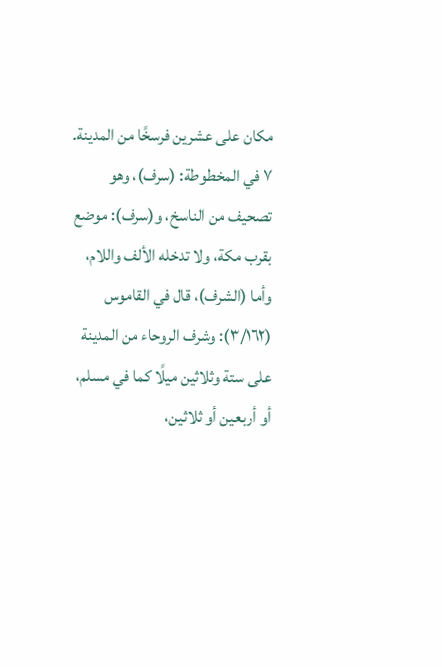مكان على عشرين فرسخًا من المدينة. ٧ في المخطوطة: (سرف)، وهو تصحيف من الناسخ، و(سرف): موضع بقرب مكة، ولا تدخله الألف واللام، وأما (الشرف)، قال في القاموس (٣/١٦٢): وشرف الروحاء من المدينة على ستة وثلاثين ميلًا كما في مسلم، أو أربعين أو ثلاثين،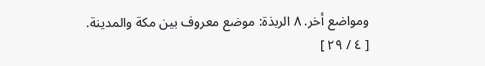ومواضع أخر. ٨ الربذة: موضع معروف بين مكة والمدينة.
[ ٤ / ٢٩ ]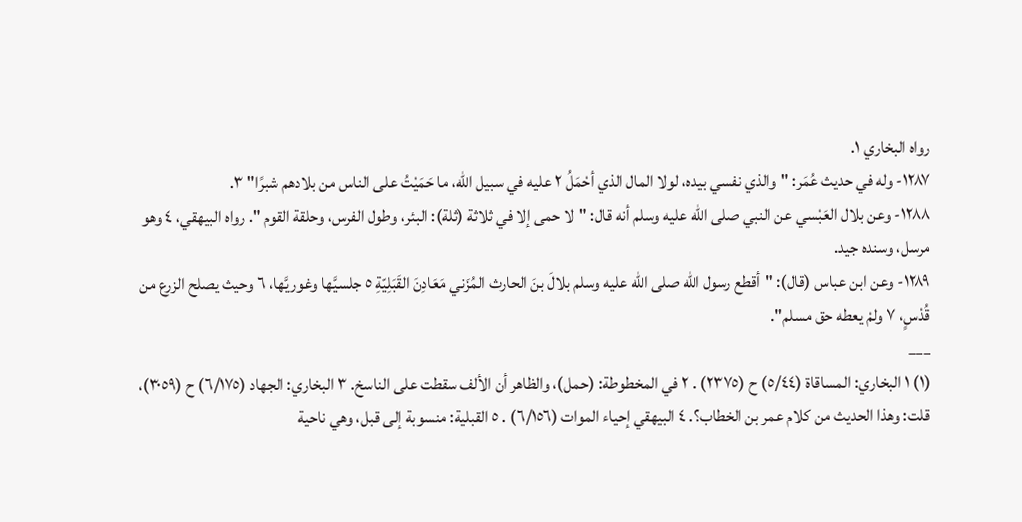رواه البخاري ١.
١٢٨٧- وله في حديث عُمَر: "والذي نفسي بيده، لولا المال الذي أحْمَلُ ٢ عليه في سبيل الله، ما حَمَيْتُ على الناس من بلادهم شبرًا" ٣.
١٢٨٨- وعن بلال العَبْسي عن النبي صلى الله عليه وسلم أنه قال: "لا حمى إلا في ثلاثة (ثلة): البئر، وطول الفرس، وحلقة القوم ". رواه البيهقي، ٤ وهو مرسل، وسنده جيد.
١٢٨٩- وعن ابن عباس (قال): "أقطع رسول الله صلى الله عليه وسلم بلالَ بنَ الحارث المُزَني مَعَادِنَ القَبَلِيّةِ ٥ جلسيَّها وغوريَّها، ٦ وحيث يصلح الزرع من قُدْسٍ، ٧ ولمْ يعطه حق مسلم".
___
(١) ١ البخاري: المساقاة (٥/٤٤) ح (٢٣٧٥) . ٢ في المخطوطة: (حمل)، والظاهر أن الألف سقطت على الناسخ. ٣ البخاري: الجهاد (٦/١٧٥) ح (٣٠٥٩)، قلت: وهذا الحديث من كلام عمر بن الخطاب؟. ٤ البيهقي إحياء الموات (٦/١٥٦) . ٥ القبلية: منسوبة إلى قبل، وهي ناحية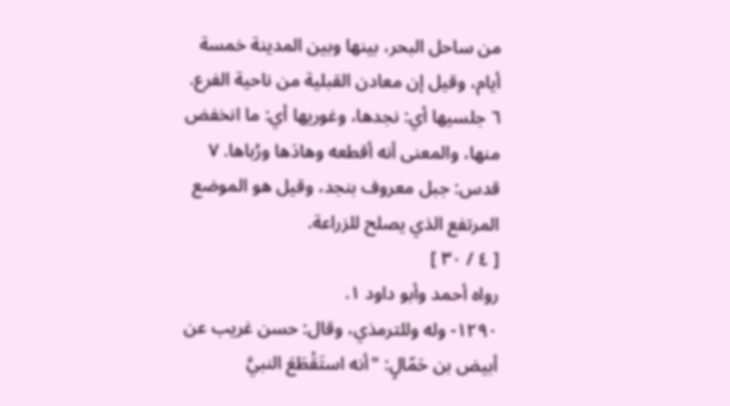من ساحل البحر، بينها وبين المدينة خمسة أيام، وقيل إن معادن القبلية من ناحية الفرع. ٦ جلسيها أي: نجدها، وغوريها أي: ما انخفض منها، والمعنى أنه أقطعه وهادَها ورُباها. ٧ قدس: جبل معروف بنجد، وقيل هو الموضع المرتفع الذي يصلح للزراعة.
[ ٤ / ٣٠ ]
رواه أحمد وأبو داود ١.
١٢٩٠- وله وللترمذي، وقال: حسن غريب عن أبيض بن حَمّالٍ: "أنه استَقْطَعَ النبيَّ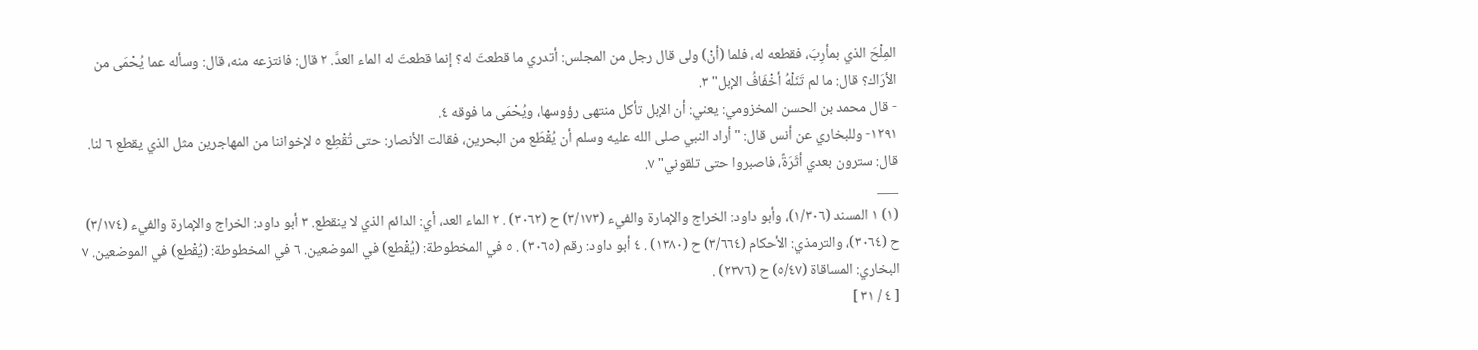المِلْحَ الذي بمأرِبَ، فقطعه له، فلما (أنْ) ولى قال رجل من المجلس: أتدري ما قطعتَ له؟ إنما قطعتَ له الماء العدَّ. ٢ قال: فانتزعه منه، قال: وسأله عما يُحْمَى من الأرَاك؟ قال: ما لم تَنَلْهُ أخْفَافُ الإبل" ٣.
- قال محمد بن الحسن المخزومي: يعني: أن الإبل تأكل منتهى رؤوسها، ويُحْمَى ما فوقه ٤.
١٢٩١- وللبخاري عن أنس قال: "أراد النبي صلى الله عليه وسلم أن يُقْطَع من البحرين، فقالت الأنصار: حتى تُقْطِع ٥ لإخواننا من المهاجرين مثل الذي يقطع ٦ لنا. قال: سترون بعدي أثَرَةً، فاصبروا حتى تلقوني" ٧.
___
(١) ١ المسند (١/٣٠٦)، وأبو داود: الخراج والإمارة والفيء (٣/١٧٣) ح (٣٠٦٢) . ٢ الماء العد، أي: الدائم الذي لا ينقطع. ٣ أبو داود: الخراج والإمارة والفيء (٣/١٧٤) ح (٣٠٦٤)، والترمذي: الأحكام (٣/٦٦٤) ح (١٣٨٠) . ٤ أبو داود: رقم (٣٠٦٥) . ٥ في المخطوطة: (يُقْطع) في الموضعين. ٦ في المخطوطة: (يُقْطع) في الموضعين. ٧ البخاري: المساقاة (٥/٤٧) ح (٢٣٧٦) .
[ ٤ / ٣١ ]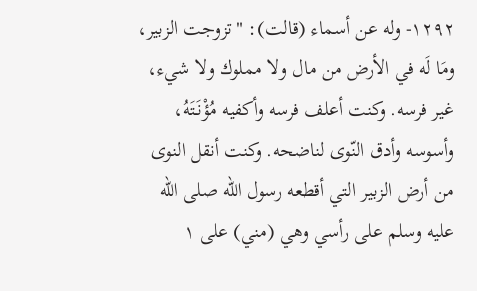١٢٩٢- وله عن أسماء (قالت): "تزوجت الزبير، ومَا لَه في الأرض من مال ولا مملوك ولا شيء، غير فرسه. وكنت أعلف فرسه وأكفيه مُؤْنَتَهُ، وأسوسه وأدق النّوى لناضحه. وكنت أنقل النوى من أرض الزبير التي أقطعه رسول الله صلى الله عليه وسلم على رأسي وهي (مني) على ١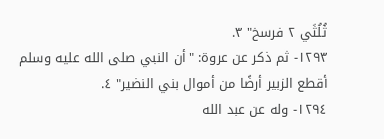ثُلُثَي ٢ فرسخ" ٣.
١٢٩٣- ثم ذكر عن عروة: "أن النبي صلى الله عليه وسلم أقطع الزبير أرضًا من أموال بني النضير" ٤.
١٢٩٤- وله عن عبد الله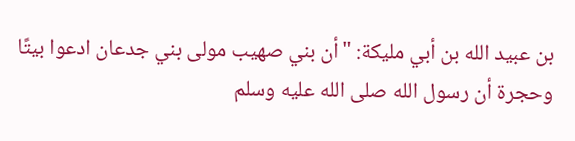بن عبيد الله بن أبي مليكة: "أن بني صهيب مولى بني جدعان ادعوا بيتًا وحجرة أن رسول الله صلى الله عليه وسلم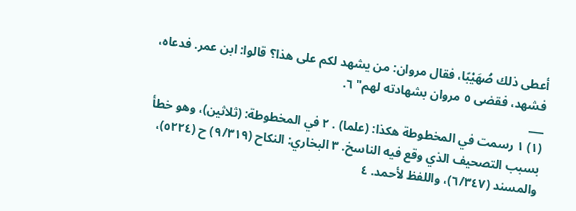أعطى ذلك صُهَيْبًا، فقال مروان: من يشهد لكم على هذا؟ قالوا: ابن عمر. فدعاه، فشهد، فقضى ٥ مروان بشهادته لهم" ٦.
___
(١) ١ رسمت في المخطوطة هكذا: (علما) . ٢ في المخطوطة: (ثلاثين)، وهو خطأ بسبب التصحيف الذي وقع فيه الناسخ. ٣ البخاري: النكاح (٩/٣١٩) ح (٥٢٢٤)، والمسند (٦/٣٤٧)، واللفظ لأحمد. ٤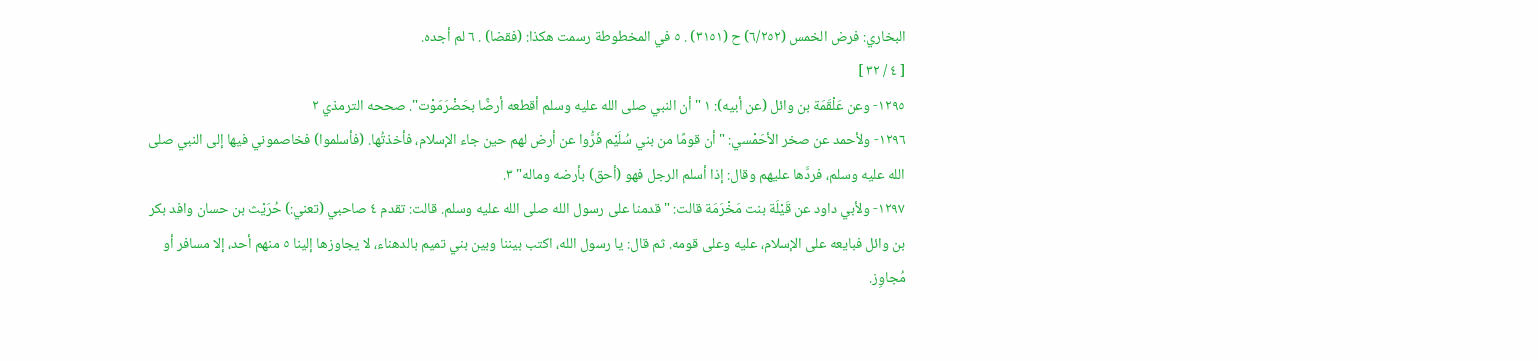البخاري: فرض الخمس (٦/٢٥٢) ح (٣١٥١) . ٥ في المخطوطة رسمت هكذا: (فقضا) . ٦ لم أجده.
[ ٤ / ٣٢ ]
١٢٩٥- وعن عَلْقَمَة بن وائل (عن أبيه): ١ "أن النبي صلى الله عليه وسلم أقطعه أرضًا بحَضْرَمَوْت". صححه الترمذي ٢
١٢٩٦- ولأحمد عن صخر الأحَمْسي: "أن قومًا من بني سُلَيْم فَرُّوا عن أرض لهم حين جاء الإسلام، فأخذتُها. (فأسلموا) فخاصموني فيها إلى النبي صلى الله عليه وسلم، فردَّها عليهم وقال: إذا أسلم الرجل فهو (أحق) بأرضه وماله" ٣.
١٢٩٧- ولأبي داود عن قَيْلَة بنت مَخْرَمَة قالت: "قدمنا على رسول الله صلى الله عليه وسلم. قالت: تقدم ٤ صاحبي (تعني:) حُرَيْث بن حسان وافد بكر بن وائل فبايعه على الإسلام، عليه وعلى قومه. ثم قال: يا رسول الله، اكتب بيننا وبين بني تميم بالدهناء، لا يجاوزها إلينا ٥ منهم أحد، إلا مسافر أو مُجاوِز.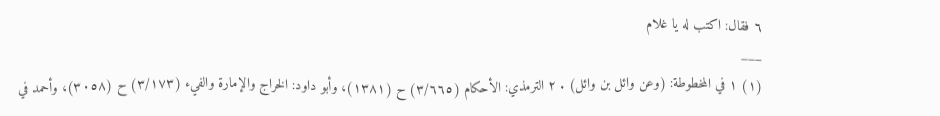٦ فقال: اكتب له يا غلام
___
(١) ١ في المخطوطة: (وعن وائل بن وائل) . ٢ الترمذي: الأحكام (٣/٦٦٥) ح (١٣٨١)، وأبو داود: الخراج والإمارة والفيء (٣/١٧٣) ح (٣٠٥٨)، وأحمد في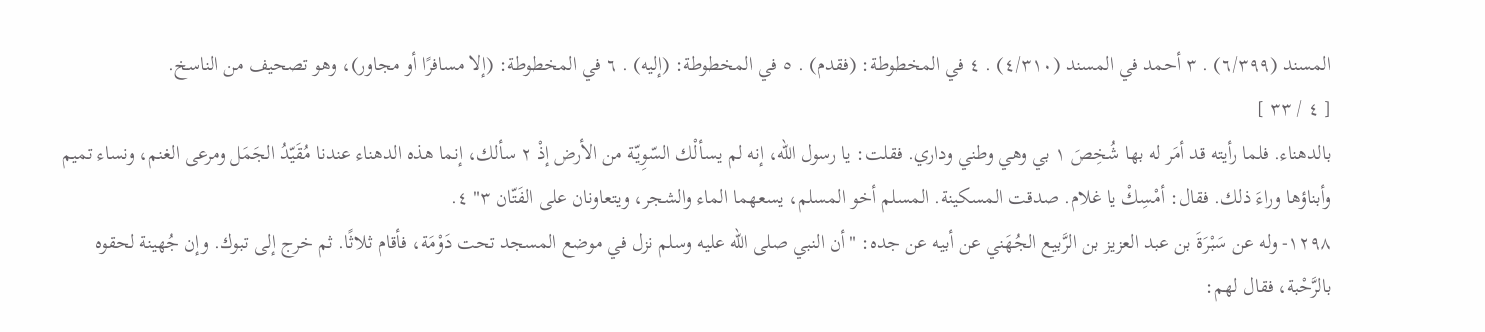المسند (٦/٣٩٩) . ٣ أحمد في المسند (٤/٣١٠) . ٤ في المخطوطة: (فقدم) . ٥ في المخطوطة: (إليه) . ٦ في المخطوطة: (إلا مسافرًا أو مجاور)، وهو تصحيف من الناسخ.
[ ٤ / ٣٣ ]
بالدهناء. فلما رأيته قد أمَر له بها شُخِصَ ١ بي وهي وطني وداري. فقلت: يا رسول الله، إنه لم يسألْك السّوِيّة من الأرض إذْ ٢ سألك، إنما هذه الدهناء عندنا مُقَيّدُ الجَمَل ومرعى الغنم، ونساء تميم وأبناؤها وراءَ ذلك. فقال: أمْسِكْ يا غلام. صدقت المسكينة. المسلم أخو المسلم، يسعهما الماء والشجر، ويتعاونان على الفَتّان ٣" ٤.
١٢٩٨- وله عن سَبْرَةَ بن عبد العزيز بن الرَّبيع الجُهَني عن أبيه عن جده: "أن النبي صلى الله عليه وسلم نزل في موضع المسجد تحت دَوْمَة، فأقام ثلاثًا. ثم خرج إلى تبوك. وإن جُهينة لحقوه بالرَّحْبة، فقال لهم: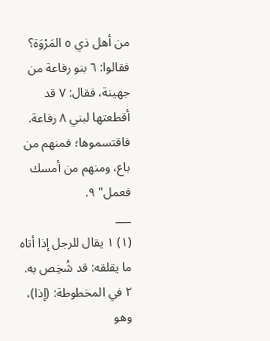من أهل ذي ٥ المَرْوَة؟ فقالوا: ٦ بنو رفاعة من جهينة، فقال: ٧ قد أقطعتها لبني ٨ رفاعة. فاقتسموها؛ فمنهم من باع، ومنهم من أمسك فعمل" ٩.
___
(١) ١ يقال للرجل إذا أتاه ما يقلقه: قد شُخِص به. ٢ في المخطوطة: (إذا)، وهو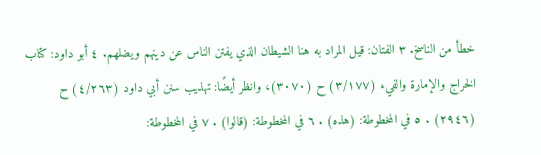خطأ من الناسخ. ٣ الفتان: قيل المراد به هنا الشيطان الذي يفتن الناس عن دينهم ويضلهم. ٤ أبو داود: كتاب الخراج والإمارة والفيء (٣/١٧٧) ح (٣٠٧٠)، وانظر أيضًا: تهذيب سنن أبي داود (٤/٢٦٣) ح (٢٩٤٦) . ٥ في المخطوطة: (هذه) . ٦ في المخطوطة: (قالوا) . ٧ في المخطوطة: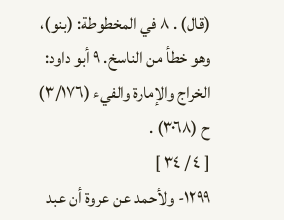(قال) . ٨ في المخطوطة: (بنو)، وهو خطأ من الناسخ. ٩ أبو داود: الخراج والإمارة والفيء (٣/١٧٦) ح (٣٠٦٨) .
[ ٤ / ٣٤ ]
١٢٩٩- ولأحمد عن عروة أن عبد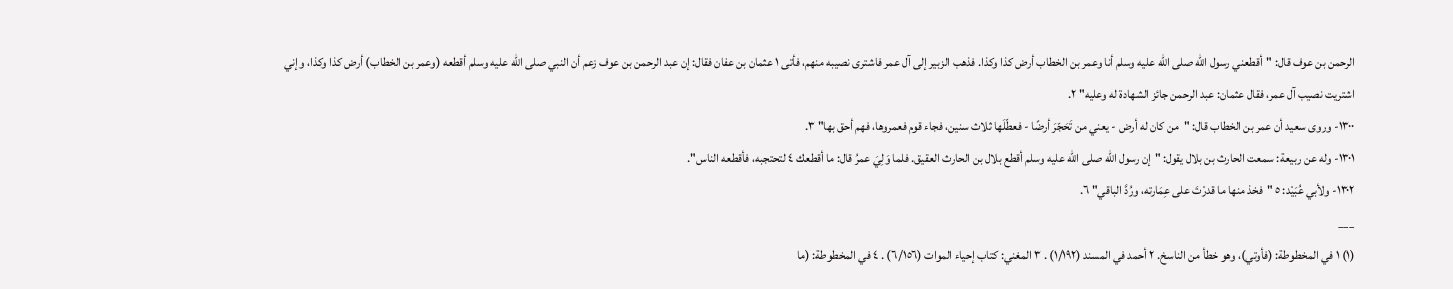الرحمن بن عوف قال: "أقطعني رسول الله صلى الله عليه وسلم أنا وعمر بن الخطاب أرض كذا وكذا. فذهب الزبير إلى آل عمر فاشترى نصيبه منهم، فأتى ١ عثمان بن عفان فقال: إن عبد الرحمن بن عوف زعم أن النبي صلى الله عليه وسلم أقطعه (وعمر بن الخطاب) أرض كذا وكذا، وإني اشتريت نصيب آل عمر، فقال عثمان: عبد الرحمن جائز الشهادة له وعليه" ٢.
١٣٠٠- وروى سعيد أن عمر بن الخطاب قال: "من كان له أرض - يعني من تَحَجّرَ أرضًا - فعطّلَها ثلاث سنين، فجاء قوم فعمروها، فهم أحق بها" ٣.
١٣٠١- وله عن ربيعة: سمعت الحارث بن بلال يقول: "إن رسول الله صلى الله عليه وسلم أقطع بلال بن الحارث العقيق. فلما وَلِيَ عمرُ قال: ما أقطعك ٤ لتحتجبه، فأقطعه الناس".
١٣٠٢- ولأبي عُبَيْد: ٥ "فخذ منها ما قدرْتَ على عِمَارته، ورُدَّ الباقي" ٦.
___
(١) ١ في المخطوطة: (فأوتي)، وهو خطأ من الناسخ. ٢ أحمد في المسند (١/١٩٢) . ٣ المغني: كتاب إحياء الموات (٦/١٥٦) . ٤ في المخطوطة: (ما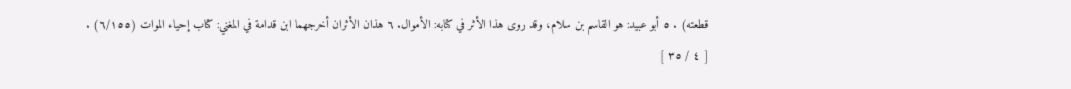قطعته) . ٥ أبو عبيد: هو القاسم بن سلام، وقد روى هذا الأثر في كتابه: الأموال. ٦ هذان الأثران أخرجهما ابن قدامة في المغني: كتاب إحياء الموات (٦/١٥٥) .
[ ٤ / ٣٥ ]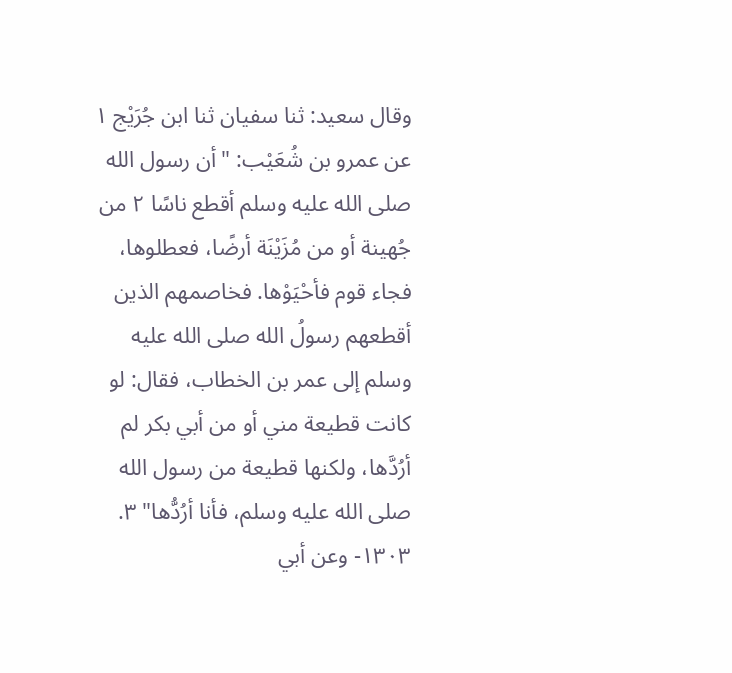وقال سعيد: ثنا سفيان ثنا ابن جُرَيْج ١ عن عمرو بن شُعَيْب: "أن رسول الله صلى الله عليه وسلم أقطع ناسًا ٢ من جُهينة أو من مُزَيْنَة أرضًا، فعطلوها، فجاء قوم فأحْيَوْها. فخاصمهم الذين أقطعهم رسولُ الله صلى الله عليه وسلم إلى عمر بن الخطاب، فقال: لو كانت قطيعة مني أو من أبي بكر لم أرُدَّها، ولكنها قطيعة من رسول الله صلى الله عليه وسلم، فأنا أرُدُّها" ٣.
١٣٠٣- وعن أبي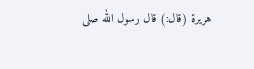هريرة (قال:) قال رسول الله صلى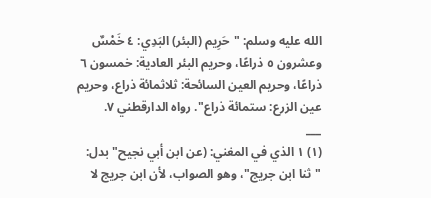الله عليه وسلم: "حَرِيم (البئر) البَدِي: ٤ خَمْسٌ وعشرون ٥ ذراعًا، وحريم البئر العادية: خمسون ٦ ذراعًا، وحريم العين السائحة: ثلاثمائة ذراع، وحريم عين الزرع: ستمائة ذراع". رواه الدارقطني ٧.
___
(١) ١ الذي في المغني: (عن ابن أبي نجيح" بدل: "ثنا ابن جريج"، وهو الصواب، لأن ابن جريج لا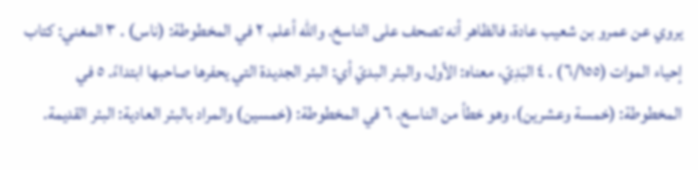يروي عن عمرو بن شعيب عادة، فالظاهر أنه تصحف على الناسخ. والله أعلم. ٢ في المخطوطة: (ناس) . ٣ المغني: كتاب إحياء الموات (٦/١٥٥) . ٤ البَدِيّ، معناه: الأول، والبئر البديّ أي: البئر الجديدة التي يحفرها صاحبها ابتداءً. ٥ في المخطوطة: (خمسة وعشرين)، وهو خطأ من الناسخ. ٦ في المخطوطة: (خمسين) والمراد بالبئر العادية: البئر القديمة.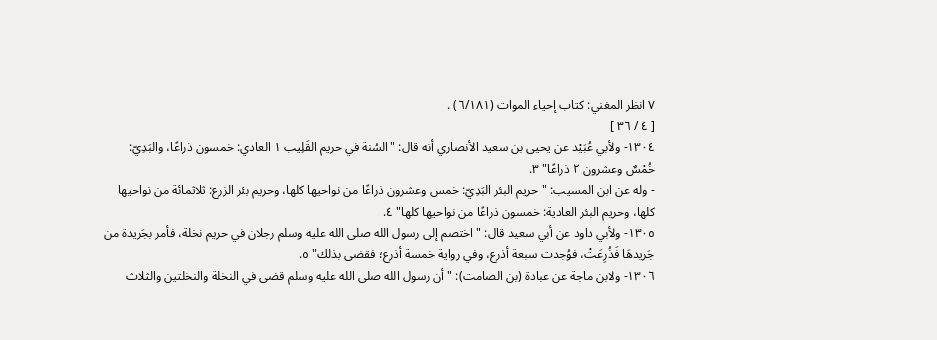٧ انظر المغني: كتاب إحياء الموات (٦/١٨١) .
[ ٤ / ٣٦ ]
١٣٠٤- ولأبي عُبَيْد عن يحيى بن سعيد الأنصاري أنه قال: "السُنة في حريم القَلِيب ١ العادي: خمسون ذراعًا، والبَدِيّ: خُمْسٌ وعشرون ٢ ذراعًا" ٣.
- وله عن ابن المسيب: "حريم البئر البَدِيّ: خمس وعشرون ذراعًا من نواحيها كلها، وحريم بئر الزرع: ثلاثمائة من نواحيها كلها، وحريم البئر العادية: خمسون ذراعًا من نواحيها كلها" ٤.
١٣٠٥- ولأبي داود عن أبي سعيد قال: "اختصم إلى رسول الله صلى الله عليه وسلم رجلان في حريم نخلة، فأمر بجَريدة من جَريدهَا فَذُرِعَتْ، فوُجدت سبعة أذرع، وفي رواية خمسة أذرع؛ فقضى بذلك" ٥.
١٣٠٦- ولابن ماجة عن عبادة (بن الصامت): "أن رسول الله صلى الله عليه وسلم قضى في النخلة والنخلتين والثلاث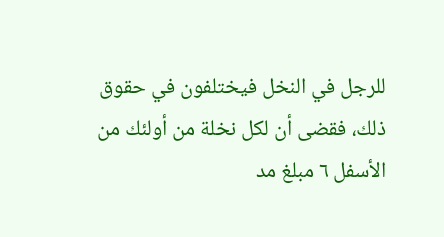للرجل في النخل فيختلفون في حقوق ذلك، فقضى أن لكل نخلة من أولئك من الأسفل ٦ مبلغ مد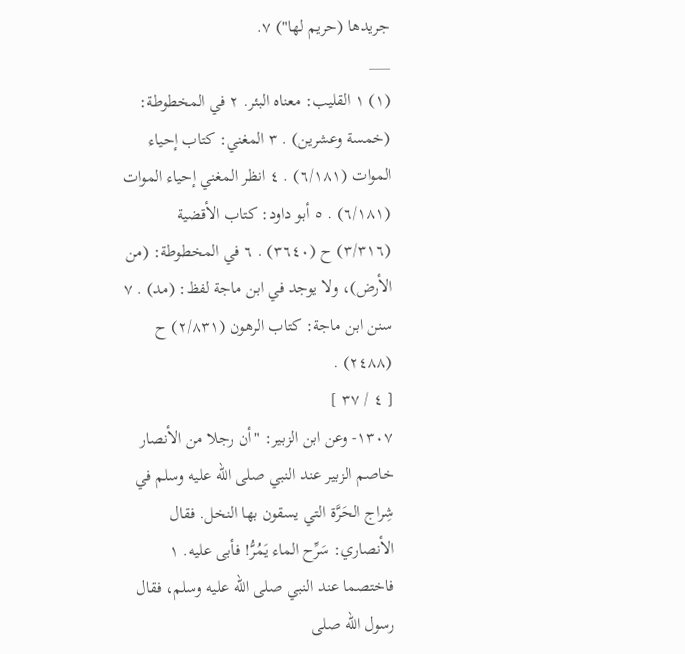جريدها (حريم لها") ٧.
___
(١) ١ القليب: معناه البئر. ٢ في المخطوطة: (خمسة وعشرين) . ٣ المغني: كتاب إحياء الموات (٦/١٨١) . ٤ انظر المغني إحياء الموات (٦/١٨١) . ٥ أبو داود: كتاب الأقضية (٣/٣١٦) ح (٣٦٤٠) . ٦ في المخطوطة: (من الأرض)، ولا يوجد في ابن ماجة لفظ: (مد) . ٧ سنن ابن ماجة: كتاب الرهون (٢/٨٣١) ح (٢٤٨٨) .
[ ٤ / ٣٧ ]
١٣٠٧- وعن ابن الزبير: "أن رجلا من الأنصار خاصم الزبير عند النبي صلى الله عليه وسلم في شِراج الحَرَّة التي يسقون بها النخل. فقال الأنصاري: سَرِّح الماء يَمُرُّ! فأبى عليه. ١ فاختصما عند النبي صلى الله عليه وسلم، فقال رسول الله صلى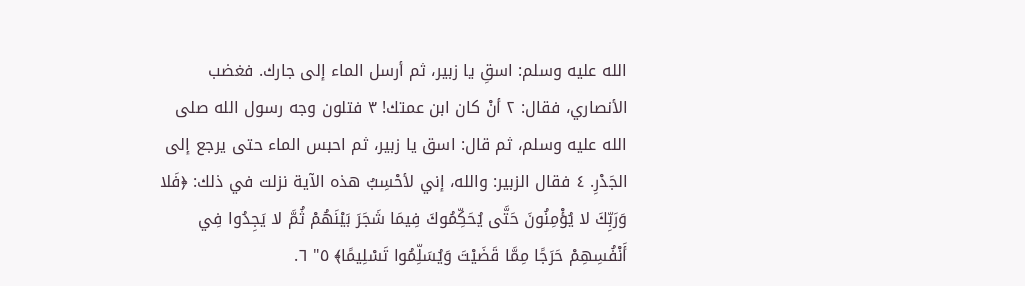الله عليه وسلم: اسقِ يا زبير، ثم أرسل الماء إلى جارك. فغضب الأنصاري، فقال: ٢ أنْ كان ابن عمتك! ٣ فتلون وجه رسول الله صلى الله عليه وسلم، ثم قال: اسق يا زبير، ثم احبس الماء حتى يرجع إلى الجَدْرِ. ٤ فقال الزبير: والله، إني لأحْسِبُ هذه الآية نزلت في ذلك: ﴿فَلا وَرَبِّكَ لا يُؤْمِنُونَ حَتَّى يُحَكِّمُوكَ فِيمَا شَجَرَ بَيْنَهُمْ ثُمَّ لا يَجِدُوا فِي أَنْفُسِهِمْ حَرَجًا مِمَّا قَضَيْتَ وَيُسَلِّمُوا تَسْلِيمًا﴾ ٥" ٦.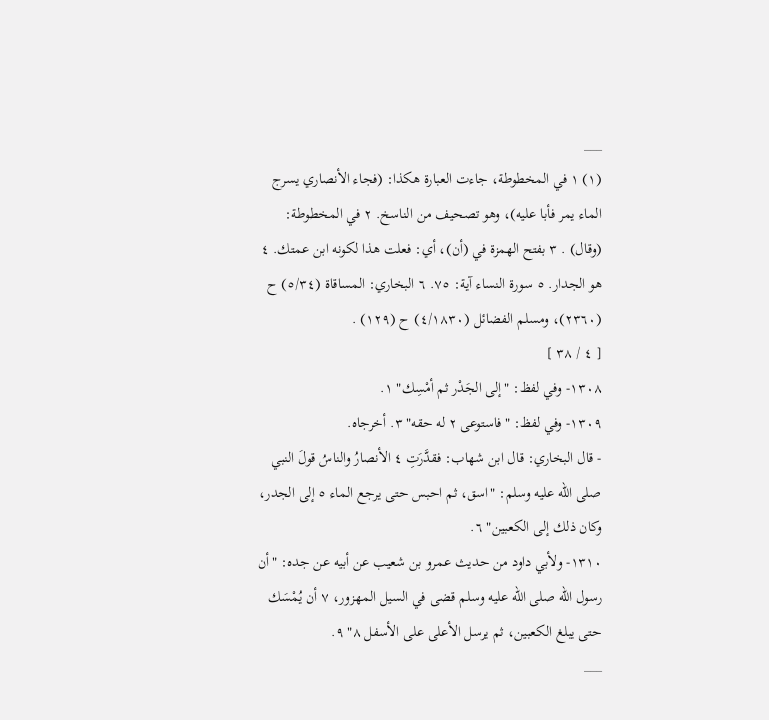___
(١) ١ في المخطوطة، جاءت العبارة هكذا: (فجاء الأنصاري يسرج الماء يمر فأبا عليه)، وهو تصحيف من الناسخ. ٢ في المخطوطة: (وقال) . ٣ بفتح الهمزة في (أن)، أي: فعلت هذا لكونه ابن عمتك. ٤ هو الجدار. ٥ سورة النساء آية: ٧٥. ٦ البخاري: المساقاة (٥/٣٤) ح (٢٣٦٠)، ومسلم الفضائل (٤/١٨٣٠) ح (١٢٩) .
[ ٤ / ٣٨ ]
١٣٠٨- وفي لفظ: "إلى الجَدْر ثم أمْسِك" ١.
١٣٠٩- وفي لفظ: "فاستوعى ٢ له حقه" ٣. أخرجاه.
- قال البخاري: قال ابن شهاب: فقدَّرَتِ ٤ الأنصارُ والناسُ قولَ النبي صلى الله عليه وسلم: "اسق، ثم احبس حتى يرجع الماء ٥ إلى الجدر، وكان ذلك إلى الكعبين" ٦.
١٣١٠- ولأبي داود من حديث عمرو بن شعيب عن أبيه عن جده: "أن رسول الله صلى الله عليه وسلم قضى في السيل المهزور، ٧ أن يُمْسَك حتى يبلغ الكعبين، ثم يرسل الأعلى على الأسفل ٨" ٩.
___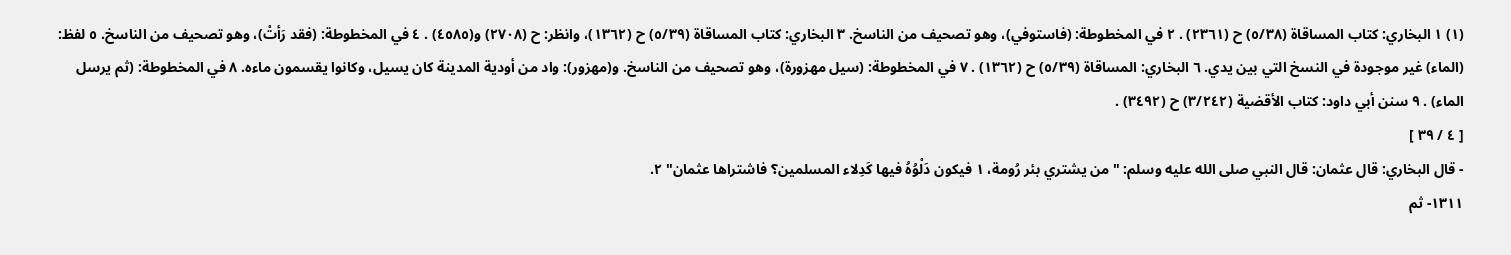(١) ١ البخاري: كتاب المساقاة (٥/٣٨) ح (٢٣٦١) . ٢ في المخطوطة: (فاستوفي)، وهو تصحيف من الناسخ. ٣ البخاري: كتاب المساقاة (٥/٣٩) ح (١٣٦٢)، وانظر: ح (٢٧٠٨) و(٤٥٨٥) . ٤ في المخطوطة: (فقد رَأتْ)، وهو تصحيف من الناسخ. ٥ لفظ: (الماء) غير موجودة في النسخ التي بين يدي. ٦ البخاري: المساقاة (٥/٣٩) ح (١٣٦٢) . ٧ في المخطوطة: (سيل مهزورة)، وهو تصحيف من الناسخ. و(مهزور): واد من أودية المدينة كان يسيل، وكانوا يقسمون ماءه. ٨ في المخطوطة: (ثم يرسل الماء) . ٩ سنن أبي داود: كتاب الأقضية (٣/٢٤٢) ح (٣٤٩٢) .
[ ٤ / ٣٩ ]
- قال البخاري: قال عثمان: قال النبي صلى الله عليه وسلم: "من يشتري بئر رُومة، ١ فيكون دَلْوُهُ فيها كَدِلاء المسلمين؟ فاشتراها عثمان" ٢.
١٣١١- ثم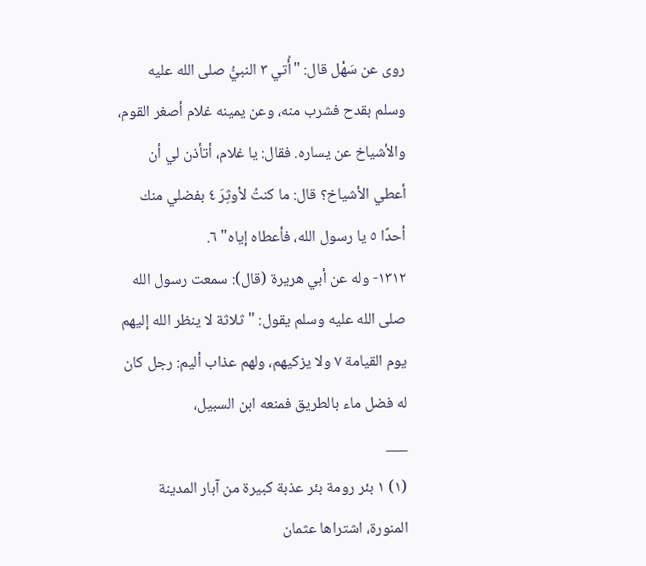روى عن سَهْل قال: "أُتي ٣ النبيُّ صلى الله عليه وسلم بقدح فشرب منه، وعن يمينه غلام أصغر القوم، والأشياخ عن يساره. فقال: يا غلام، أتأذن لي أن أعطي الأشياخ؟ قال: ما كنتُ لأوثِرَ ٤ بفضلي منك أحدًا ٥ يا رسول الله، فأعطاه إياه" ٦.
١٣١٢- وله عن أبي هريرة (قال): سمعت رسول الله صلى الله عليه وسلم يقول: "ثلاثة لا ينظر الله إليهم يوم القيامة ٧ ولا يزكيهم، ولهم عذاب أليم: رجل كان له فضل ماء بالطريق فمنعه ابن السبيل،
___
(١) ١ بئر رومة بئر عذبة كبيرة من آبار المدينة المنورة، اشتراها عثمان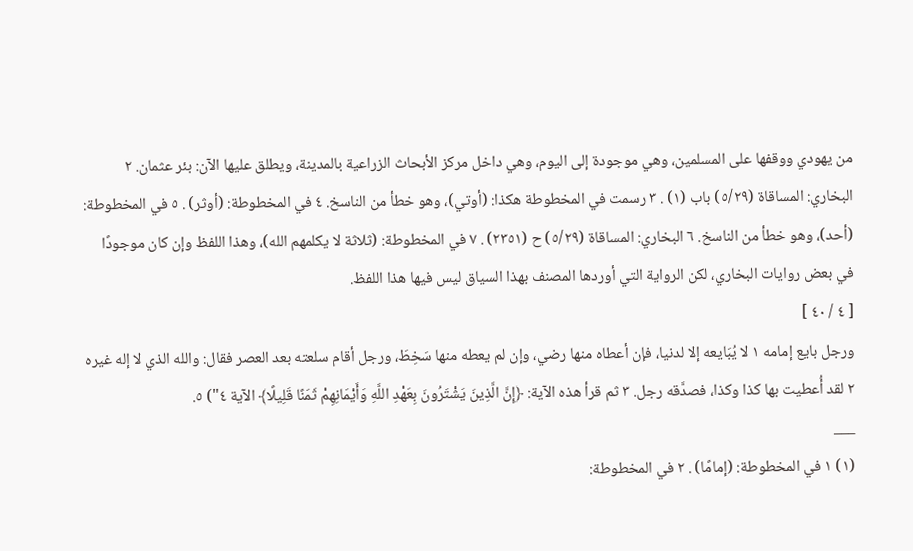من يهودي ووقفها على المسلمين، وهي موجودة إلى اليوم، وهي داخل مركز الأبحاث الزراعية بالمدينة، ويطلق عليها الآن: بئر عثمان. ٢ البخاري: المساقاة (٥/٢٩) باب (١) . ٣ رسمت في المخطوطة هكذا: (أوتي)، وهو خطأ من الناسخ. ٤ في المخطوطة: (أوثر) . ٥ في المخطوطة: (أحد)، وهو خطأ من الناسخ. ٦ البخاري: المساقاة (٥/٢٩) ح (٢٣٥١) . ٧ في المخطوطة: (ثلاثة لا يكلمهم الله)، وهذا اللفظ وإن كان موجودًا في بعض روايات البخاري، لكن الرواية التي أوردها المصنف بهذا السياق ليس فيها هذا اللفظ.
[ ٤ / ٤٠ ]
ورجل بايع إمامه ١ لا يُبَايعه إلا لدنيا، فإن أعطاه منها رضي، وإن لم يعطه منها سَخِطَ، ورجل أقام سلعته بعد العصر فقال: والله الذي لا إله غيره ٢ لقد أُعطيت بها كذا وكذا، فصدَّقه رجل. ٣ ثم قرأ هذه الآية: ﴿إِنَّ الَّذِينَ يَشْتَرُونَ بِعَهْدِ اللَّهِ وَأَيْمَانِهِمْ ثَمَنًا قَلِيلًا﴾ الآية ٤") ٥.
___
(١) ١ في المخطوطة: (إمامًا) . ٢ في المخطوطة: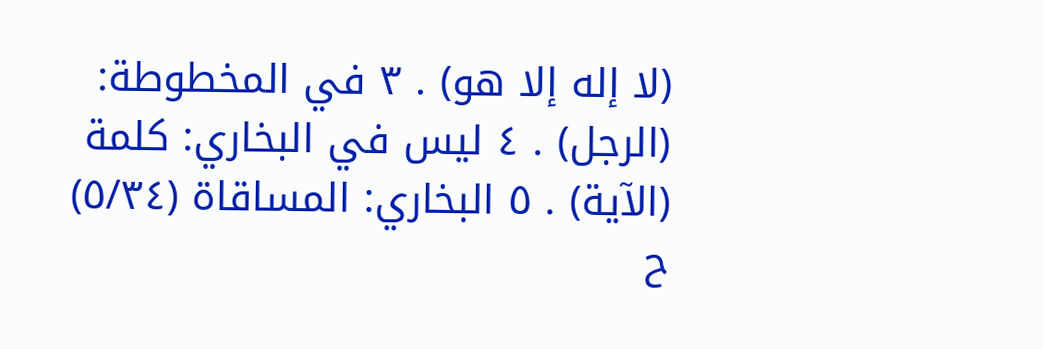(لا إله إلا هو) . ٣ في المخطوطة: (الرجل) . ٤ ليس في البخاري: كلمة (الآية) . ٥ البخاري: المساقاة (٥/٣٤) ح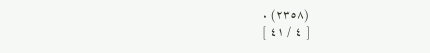(٢٣٥٨) .
[ ٤ / ٤١ ]